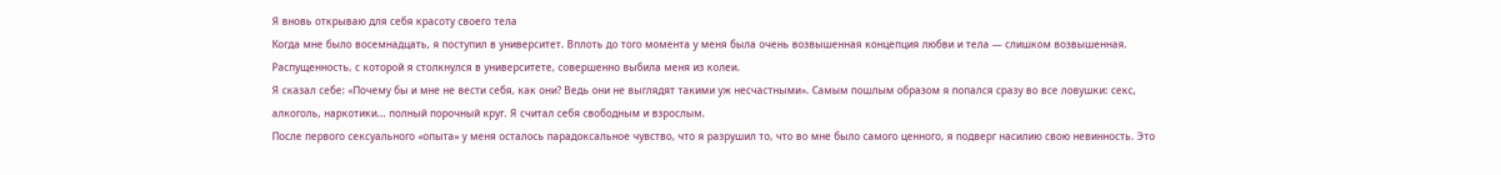Я вновь открываю для себя красоту своего тела
Когда мне было восемнадцать, я поступил в университет. Вплоть до того момента у меня была очень возвышенная концепция любви и тела — слишком возвышенная. Распущенность, с которой я столкнулся в университете, совершенно выбила меня из колеи.
Я сказал себе: «Почему бы и мне не вести себя, как они? Ведь они не выглядят такими уж несчастными». Самым пошлым образом я попался сразу во все ловушки: секс, алкоголь, наркотики... полный порочный круг. Я считал себя свободным и взрослым.
После первого сексуального «опыта» у меня осталось парадоксальное чувство, что я разрушил то, что во мне было самого ценного, я подверг насилию свою невинность. Это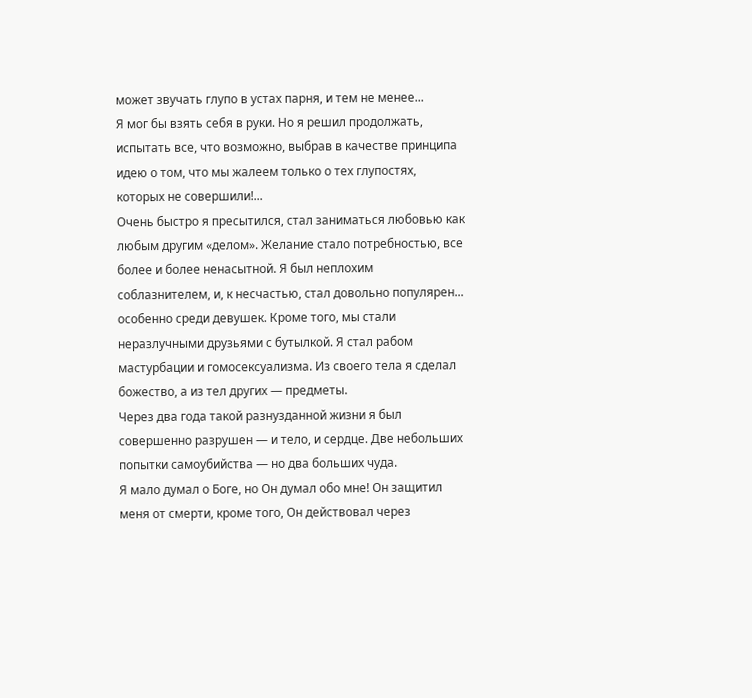может звучать глупо в устах парня, и тем не менее...
Я мог бы взять себя в руки. Но я решил продолжать, испытать все, что возможно, выбрав в качестве принципа идею о том, что мы жалеем только о тех глупостях, которых не совершили!...
Очень быстро я пресытился, стал заниматься любовью как любым другим «делом». Желание стало потребностью, все более и более ненасытной. Я был неплохим соблазнителем, и, к несчастью, стал довольно популярен... особенно среди девушек. Кроме того, мы стали неразлучными друзьями с бутылкой. Я стал рабом мастурбации и гомосексуализма. Из своего тела я сделал божество, а из тел других — предметы.
Через два года такой разнузданной жизни я был совершенно разрушен — и тело, и сердце. Две небольших попытки самоубийства — но два больших чуда.
Я мало думал о Боге, но Он думал обо мне! Он защитил меня от смерти, кроме того, Он действовал через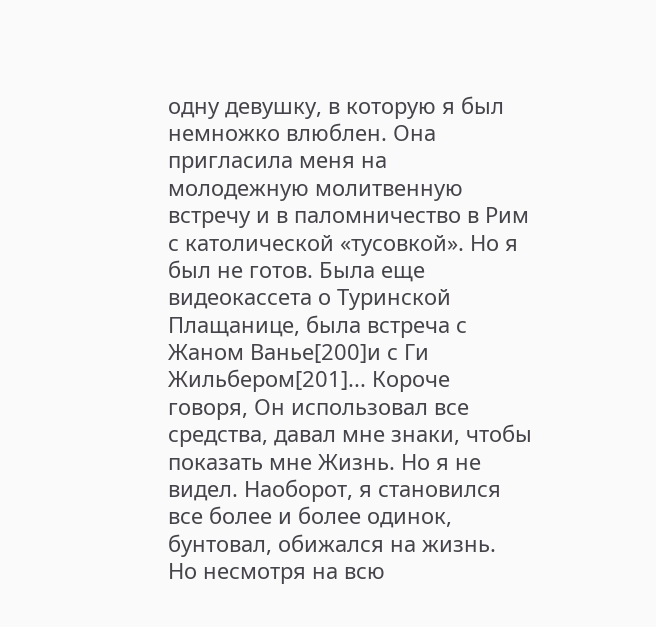одну девушку, в которую я был немножко влюблен. Она пригласила меня на молодежную молитвенную встречу и в паломничество в Рим с католической «тусовкой». Но я был не готов. Была еще видеокассета о Туринской Плащанице, была встреча с Жаном Ванье[200]и с Ги Жильбером[201]... Короче говоря, Он использовал все средства, давал мне знаки, чтобы показать мне Жизнь. Но я не видел. Наоборот, я становился все более и более одинок, бунтовал, обижался на жизнь.
Но несмотря на всю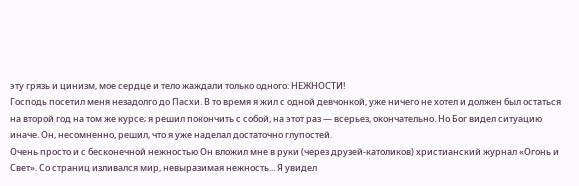эту грязь и цинизм, мое сердце и тело жаждали только одного: НЕЖНОСТИ!
Господь посетил меня незадолго до Пасхи. В то время я жил с одной девчонкой, уже ничего не хотел и должен был остаться на второй год на том же курсе; я решил покончить с собой, на этот раз — всерьез, окончательно. Но Бог видел ситуацию иначе. Он, несомненно, решил, что я уже наделал достаточно глупостей.
Очень просто и с бесконечной нежностью Он вложил мне в руки (через друзей-католиков) христианский журнал «Огонь и Свет». Со страниц изливался мир, невыразимая нежность... Я увидел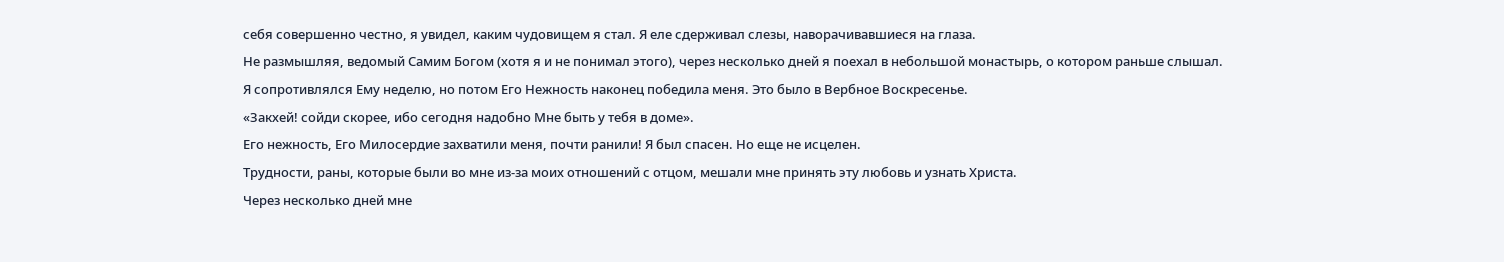себя совершенно честно, я увидел, каким чудовищем я стал. Я еле сдерживал слезы, наворачивавшиеся на глаза.
Не размышляя, ведомый Самим Богом (хотя я и не понимал этого), через несколько дней я поехал в небольшой монастырь, о котором раньше слышал.
Я сопротивлялся Ему неделю, но потом Его Нежность наконец победила меня. Это было в Вербное Воскресенье.
«Закхей! сойди скорее, ибо сегодня надобно Мне быть у тебя в доме».
Его нежность, Его Милосердие захватили меня, почти ранили! Я был спасен. Но еще не исцелен.
Трудности, раны, которые были во мне из-за моих отношений с отцом, мешали мне принять эту любовь и узнать Христа.
Через несколько дней мне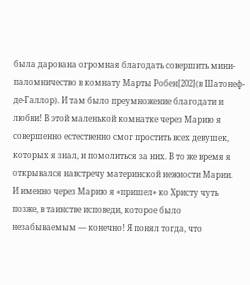была дарована огромная благодать совершить мини-паломничество в комнату Марты Робен[202](в Шатонеф-де-Галлор). И там было преумножение благодати и любви! В этой маленькой комнатке через Марию я совершенно естественно смог простить всех девушек, которых я знал, и помолиться за них. В то же время я открывался навстречу материнской нежности Марии.
И именно через Марию я «пришел» ко Христу чуть позже, в таинстве исповеди, которое было незабываемым — конечно! Я понял тогда, что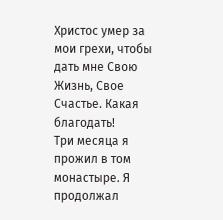Христос умер за мои грехи, чтобы дать мне Свою Жизнь, Свое Счастье. Какая благодать!
Три месяца я прожил в том монастыре. Я продолжал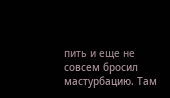пить и еще не совсем бросил мастурбацию. Там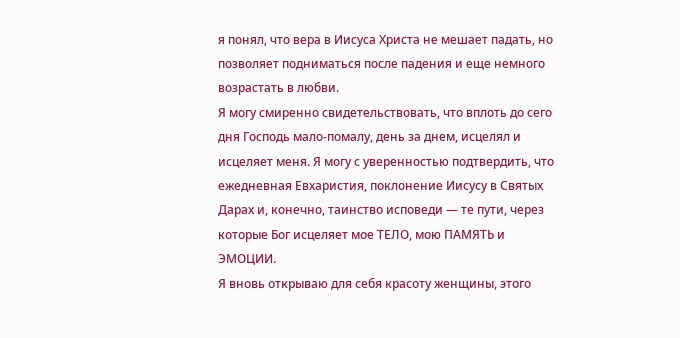я понял, что вера в Иисуса Христа не мешает падать, но позволяет подниматься после падения и еще немного возрастать в любви.
Я могу смиренно свидетельствовать, что вплоть до сего дня Господь мало-помалу, день за днем, исцелял и исцеляет меня. Я могу с уверенностью подтвердить, что ежедневная Евхаристия, поклонение Иисусу в Святых Дарах и, конечно, таинство исповеди — те пути, через которые Бог исцеляет мое ТЕЛО, мою ПАМЯТЬ и ЭМОЦИИ.
Я вновь открываю для себя красоту женщины, этого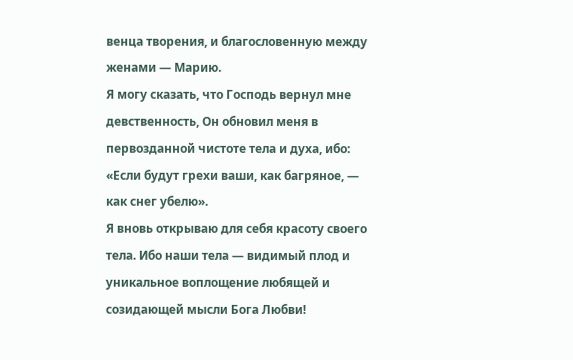венца творения, и благословенную между женами — Марию.
Я могу сказать, что Господь вернул мне девственность, Он обновил меня в первозданной чистоте тела и духа, ибо:
«Если будут грехи ваши, как багряное, — как снег убелю».
Я вновь открываю для себя красоту своего тела. Ибо наши тела — видимый плод и уникальное воплощение любящей и созидающей мысли Бога Любви!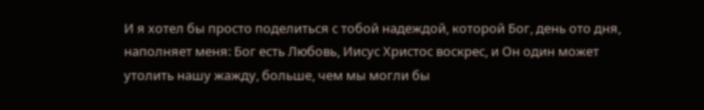И я хотел бы просто поделиться с тобой надеждой, которой Бог, день ото дня, наполняет меня: Бог есть Любовь, Иисус Христос воскрес, и Он один может утолить нашу жажду, больше, чем мы могли бы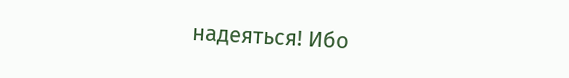надеяться! Ибо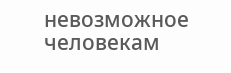невозможное человекам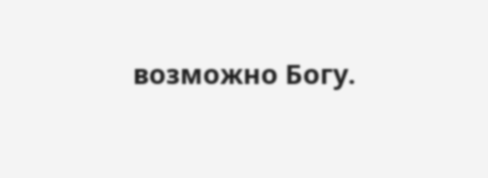возможно Богу.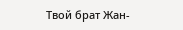Твой брат Жан-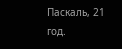Паскаль, 21 год.